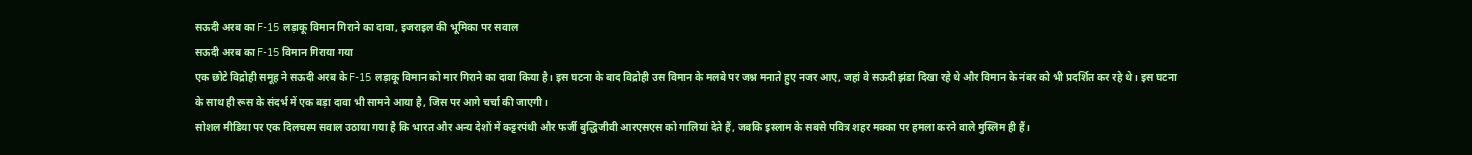सऊदी अरब का F-15 लड़ाकू विमान गिराने का दावा, इजराइल की भूमिका पर सवाल
सऊदी अरब का F-15 विमान गिराया गया
एक छोटे विद्रोही समूह ने सऊदी अरब के F-15 लड़ाकू विमान को मार गिराने का दावा किया है। इस घटना के बाद विद्रोही उस विमान के मलबे पर जश्न मनाते हुए नजर आए, जहां वे सऊदी झंडा दिखा रहे थे और विमान के नंबर को भी प्रदर्शित कर रहे थे। इस घटना के साथ ही रूस के संदर्भ में एक बड़ा दावा भी सामने आया है, जिस पर आगे चर्चा की जाएगी।
सोशल मीडिया पर एक दिलचस्प सवाल उठाया गया है कि भारत और अन्य देशों में कट्टरपंथी और फर्जी बुद्धिजीवी आरएसएस को गालियां देते हैं, जबकि इस्लाम के सबसे पवित्र शहर मक्का पर हमला करने वाले मुस्लिम ही हैं।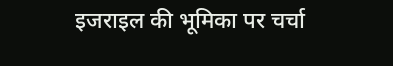इजराइल की भूमिका पर चर्चा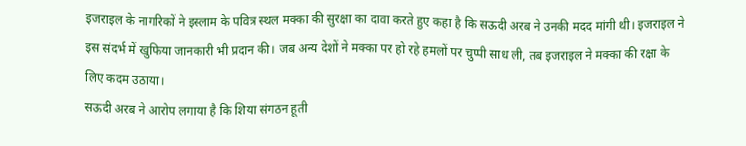इजराइल के नागरिकों ने इस्लाम के पवित्र स्थल मक्का की सुरक्षा का दावा करते हुए कहा है कि सऊदी अरब ने उनकी मदद मांगी थी। इजराइल ने इस संदर्भ में खुफिया जानकारी भी प्रदान की। जब अन्य देशों ने मक्का पर हो रहे हमलों पर चुप्पी साध ली, तब इजराइल ने मक्का की रक्षा के लिए कदम उठाया।
सऊदी अरब ने आरोप लगाया है कि शिया संगठन हूती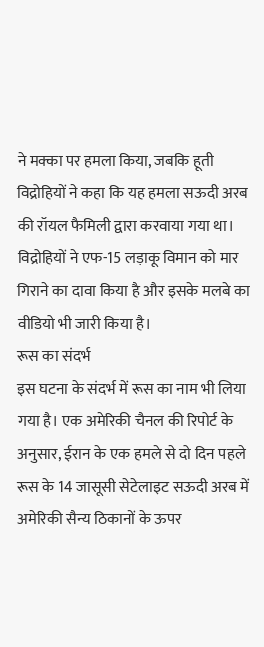ने मक्का पर हमला किया, जबकि हूती विद्रोहियों ने कहा कि यह हमला सऊदी अरब की रॉयल फैमिली द्वारा करवाया गया था। विद्रोहियों ने एफ-15 लड़ाकू विमान को मार गिराने का दावा किया है और इसके मलबे का वीडियो भी जारी किया है।
रूस का संदर्भ
इस घटना के संदर्भ में रूस का नाम भी लिया गया है। एक अमेरिकी चैनल की रिपोर्ट के अनुसार, ईरान के एक हमले से दो दिन पहले रूस के 14 जासूसी सेटेलाइट सऊदी अरब में अमेरिकी सैन्य ठिकानों के ऊपर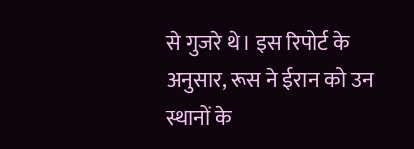से गुजरे थे। इस रिपोर्ट के अनुसार, रूस ने ईरान को उन स्थानों के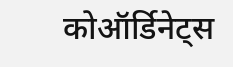कोऑर्डिनेट्स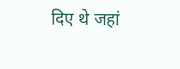दिए थे जहां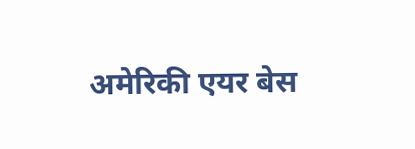अमेरिकी एयर बेस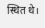स्थित थे।